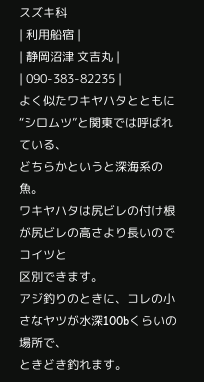スズキ科
| 利用船宿 |
| 静岡沼津 文吉丸 |
| 090-383-82235 |
よく似たワキヤハタとともに“シロムツ”と関東では呼ばれている、
どちらかというと深海系の魚。
ワキヤハタは尻ビレの付け根が尻ビレの高さより長いのでコイツと
区別できます。
アジ釣りのときに、コレの小さなヤツが水深100bくらいの場所で、
ときどき釣れます。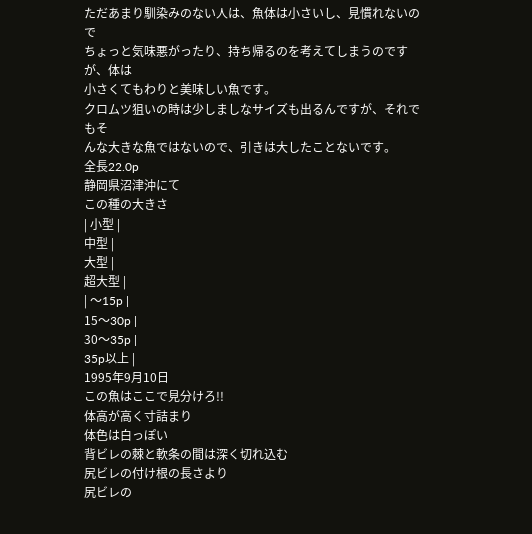ただあまり馴染みのない人は、魚体は小さいし、見慣れないので
ちょっと気味悪がったり、持ち帰るのを考えてしまうのですが、体は
小さくてもわりと美味しい魚です。
クロムツ狙いの時は少しましなサイズも出るんですが、それでもそ
んな大きな魚ではないので、引きは大したことないです。
全長22.0p
静岡県沼津沖にて
この種の大きさ
| 小型 |
中型 |
大型 |
超大型 |
| 〜15p |
15〜30p |
30〜35p |
35p以上 |
1995年9月10日
この魚はここで見分けろ!!
体高が高く寸詰まり
体色は白っぽい
背ビレの棘と軟条の間は深く切れ込む
尻ビレの付け根の長さより
尻ビレの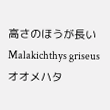高さのほうが長い
Malakichthys griseus
オオメハタ